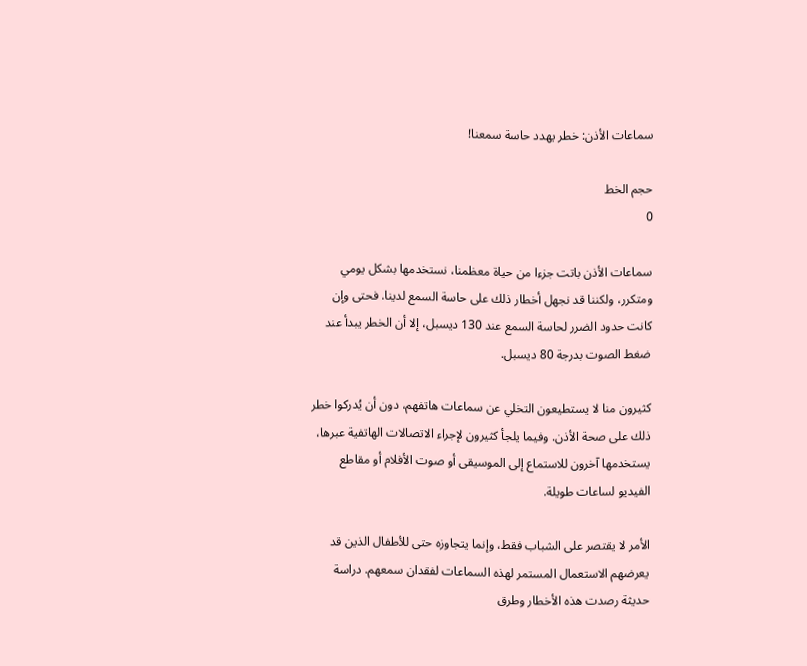سماعات الأذن: خطر يهدد حاسة سمعنا!

حجم الخط
0

سماعات الأذن باتت جزءا من حياة معظمنا، نستخدمها بشكل يومي ومتكرر، ولكننا قد نجهل أخطار ذلك على حاسة السمع لدينا. فحتى وإن كانت حدود الضرر لحاسة السمع عند 130 ديسبل، إلا أن الخطر يبدأ عند ضغط الصوت بدرجة 80 ديسبل.

كثيرون منا لا يستطيعون التخلي عن سماعات هاتفهم، دون أن يُدركوا خطر ذلك على صحة الأذن. وفيما يلجأ كثيرون لإجراء الاتصالات الهاتفية عبرها، يستخدمها آخرون للاستماع إلى الموسيقى أو صوت الأفلام أو مقاطع الفيديو لساعات طويلة.

الأمر لا يقتصر على الشباب فقط، وإنما يتجاوزه حتى للأطفال الذين قد يعرضهم الاستعمال المستمر لهذه السماعات لفقدان سمعهم. دراسة حديثة رصدت هذه الأخطار وطرق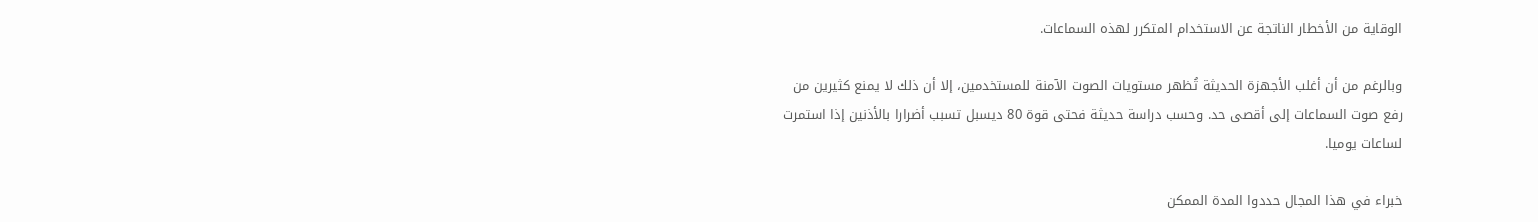الوقاية من الأخطار الناتجة عن الاستخدام المتكرر لهذه السماعات.

وبالرغم من أن أغلب الأجهزة الحديثة تُظهر مستويات الصوت الآمنة للمستخدمين، إلا أن ذلك لا يمنع كثيرين من رفع صوت السماعات إلى أقصى حد. وحسب دراسة حديثة فحتى قوة 80 ديسبل تسبب أضرارا بالأذنين إذا استمرت لساعات يوميا.

خبراء في هذا المجال حددوا المدة الممكن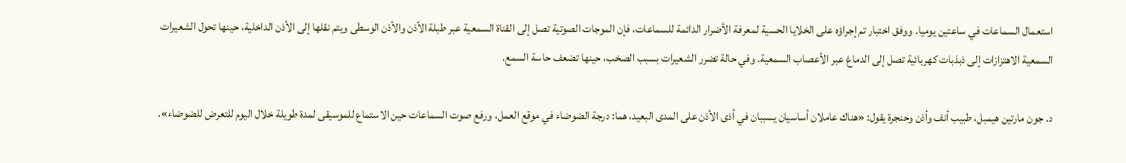استعمال السماعات في ساعتين يوميا. ووفق اختبار تم إجراؤه على الخلايا الحسية لمعرفة الأضرار الدائمة للسماعات، فإن الموجات الصوتية تصل إلى القناة السمعية عبر طبلة الأذن والأذن الوسطى ويتم نقلها إلى الأذن الداخلية، حينها تحول الشعيرات السمعية الاهتزازات إلى ذبذبات كهربائية تصل إلى الدماغ عبر الأعصاب السمعية. وفي حالة تضرر الشعيرات بسبب الصخب، حينها تضعف حاسة السمع.

د. جون مارتين هيمبل، طبيب أنف وأذن وحنجرة يقول: «هناك عاملان أساسيان يسببان في أذى الأذن على المدى البعيد، هما: درجة الضوضاء في موقع العمل، ورفع صوت السماعات حين الاستماع للموسيقى لمدة طويلة خلال اليوم للتعرض للضوضاء».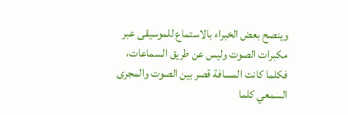وينصح بعض الخبراء بالاستماع للموسيقى عبر مكبرات الصوت وليس عن طريق السماعات، فكلما كانت المسافة قصر بين الصوت والمجرى السمعي كلما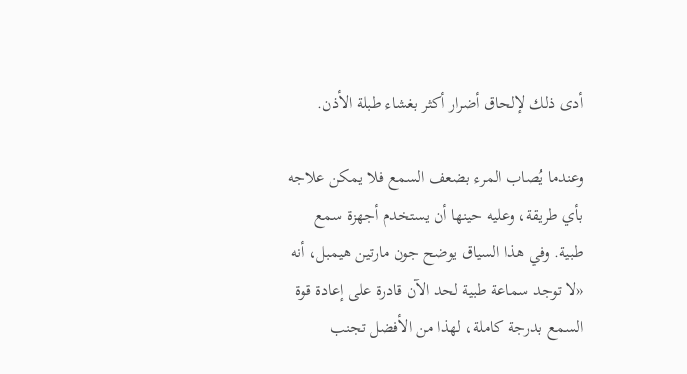أدى ذلك لإلحاق أضرار أكثر بغشاء طبلة الأذن.

وعندما يُصاب المرء بضعف السمع فلا يمكن علاجه بأي طريقة، وعليه حينها أن يستخدم أجهزة سمع طبية. وفي هذا السياق يوضح جون مارتين هيمبل، أنه «لا توجد سماعة طبية لحد الآن قادرة على إعادة قوة السمع بدرجة كاملة، لهذا من الأفضل تجنب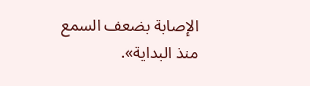الإصابة بضعف السمع منذ البداية».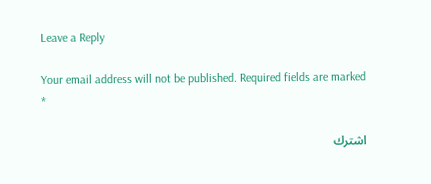Leave a Reply

Your email address will not be published. Required fields are marked *

اشترك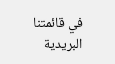في قائمتنا البريدية